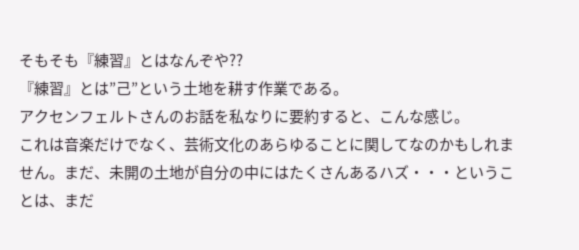そもそも『練習』とはなんぞや??
『練習』とは”己”という土地を耕す作業である。
アクセンフェルトさんのお話を私なりに要約すると、こんな感じ。
これは音楽だけでなく、芸術文化のあらゆることに関してなのかもしれません。まだ、未開の土地が自分の中にはたくさんあるハズ・・・ということは、まだ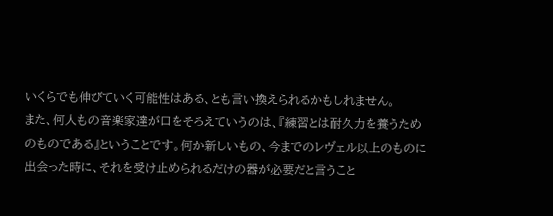いくらでも伸びていく可能性はある、とも言い換えられるかもしれません。
また、何人もの音楽家達が口をそろえていうのは、『練習とは耐久力を養うためのものである』ということです。何か新しいもの、今までのレヴェル以上のものに出会った時に、それを受け止められるだけの器が必要だと言うこと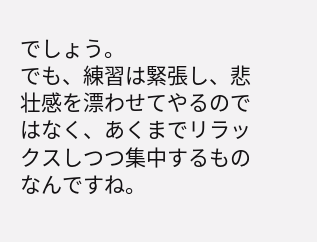でしょう。
でも、練習は緊張し、悲壮感を漂わせてやるのではなく、あくまでリラックスしつつ集中するものなんですね。